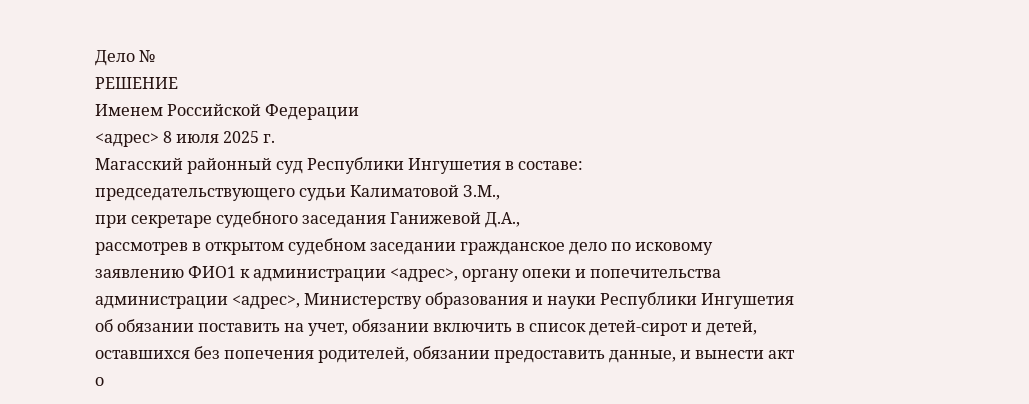Дело №
РЕШЕНИЕ
Именем Российской Федерации
<адрес> 8 июля 2025 г.
Магасский районный суд Республики Ингушетия в составе:
председательствующего судьи Калиматовой З.М.,
при секретаре судебного заседания Ганижевой Д.А.,
рассмотрев в открытом судебном заседании гражданское дело по исковому заявлению ФИО1 к администрации <адрес>, органу опеки и попечительства администрации <адрес>, Министерству образования и науки Республики Ингушетия об обязании поставить на учет, обязании включить в список детей-сирот и детей, оставшихся без попечения родителей, обязании предоставить данные, и вынести акт о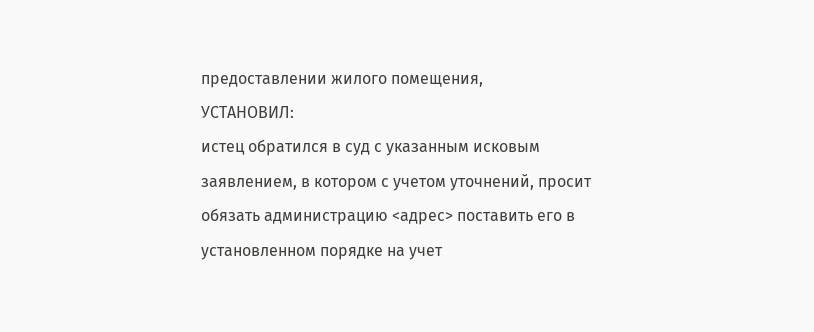предоставлении жилого помещения,
УСТАНОВИЛ:
истец обратился в суд с указанным исковым заявлением, в котором с учетом уточнений, просит обязать администрацию <адрес> поставить его в установленном порядке на учет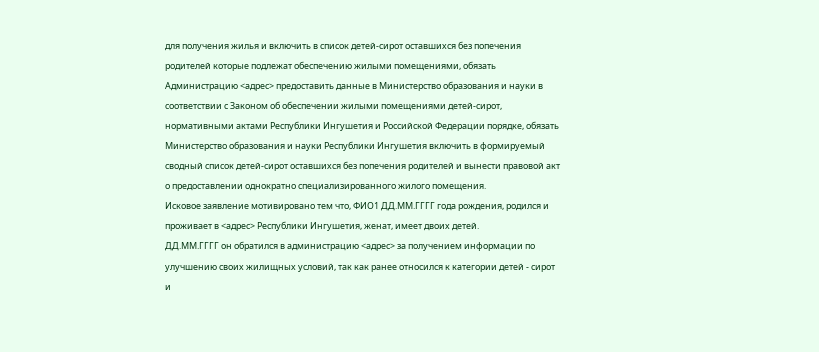для получения жилья и включить в список детей-сирот оставшихся без попечения родителей которые подлежат обеспечению жилыми помещениями, обязать Администрацию <адрес> предоставить данные в Министерство образования и науки в соответствии с Законом об обеспечении жилыми помещениями детей-сирот, нормативными актами Республики Ингушетия и Российской Федерации порядке, обязать Министерство образования и науки Республики Ингушетия включить в формируемый сводный список детей-сирот оставшихся без попечения родителей и вынести правовой акт о предоставлении однократно специализированного жилого помещения.
Исковое заявление мотивировано тем что, ФИО1 ДД.ММ.ГГГГ года рождения, родился и проживает в <адрес> Республики Ингушетия, женат, имеет двоих детей.
ДД.ММ.ГГГГ он обратился в администрацию <адрес> за получением информации по улучшению своих жилищных условий, так как ранее относился к категории детей - сирот и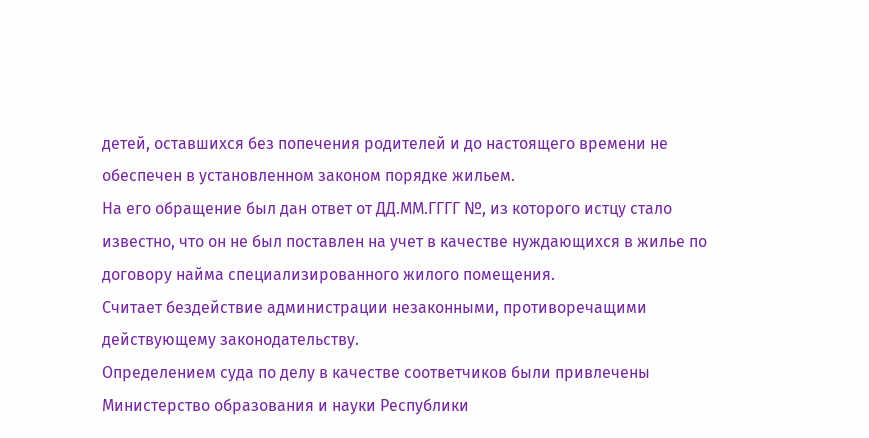детей, оставшихся без попечения родителей и до настоящего времени не обеспечен в установленном законом порядке жильем.
На его обращение был дан ответ от ДД.ММ.ГГГГ №, из которого истцу стало известно, что он не был поставлен на учет в качестве нуждающихся в жилье по договору найма специализированного жилого помещения.
Считает бездействие администрации незаконными, противоречащими действующему законодательству.
Определением суда по делу в качестве соответчиков были привлечены Министерство образования и науки Республики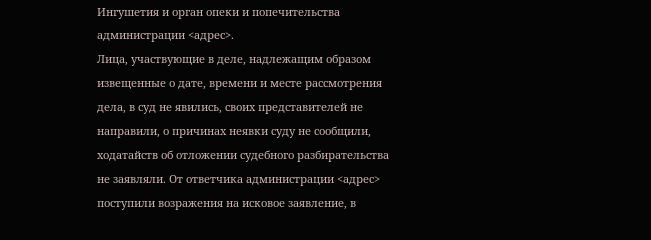Ингушетия и орган опеки и попечительства администрации <адрес>.
Лица, участвующие в деле, надлежащим образом извещенные о дате, времени и месте рассмотрения дела, в суд не явились, своих представителей не направили, о причинах неявки суду не сообщили, ходатайств об отложении судебного разбирательства не заявляли. От ответчика администрации <адрес> поступили возражения на исковое заявление, в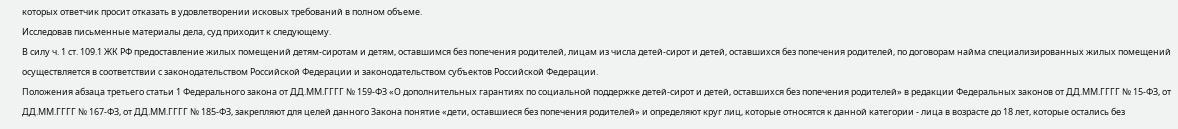которых ответчик просит отказать в удовлетворении исковых требований в полном объеме.
Исследовав письменные материалы дела, суд приходит к следующему.
В силу ч. 1 ст. 109.1 ЖК РФ предоставление жилых помещений детям-сиротам и детям, оставшимся без попечения родителей, лицам из числа детей-сирот и детей, оставшихся без попечения родителей, по договорам найма специализированных жилых помещений осуществляется в соответствии с законодательством Российской Федерации и законодательством субъектов Российской Федерации.
Положения абзаца третьего статьи 1 Федерального закона от ДД.ММ.ГГГГ № 159-ФЗ «О дополнительных гарантиях по социальной поддержке детей-сирот и детей, оставшихся без попечения родителей» в редакции Федеральных законов от ДД.ММ.ГГГГ № 15-ФЗ, от ДД.ММ.ГГГГ № 167-ФЗ, от ДД.ММ.ГГГГ № 185-ФЗ, закрепляют для целей данного Закона понятие «дети, оставшиеся без попечения родителей» и определяют круг лиц, которые относятся к данной категории - лица в возрасте до 18 лет, которые остались без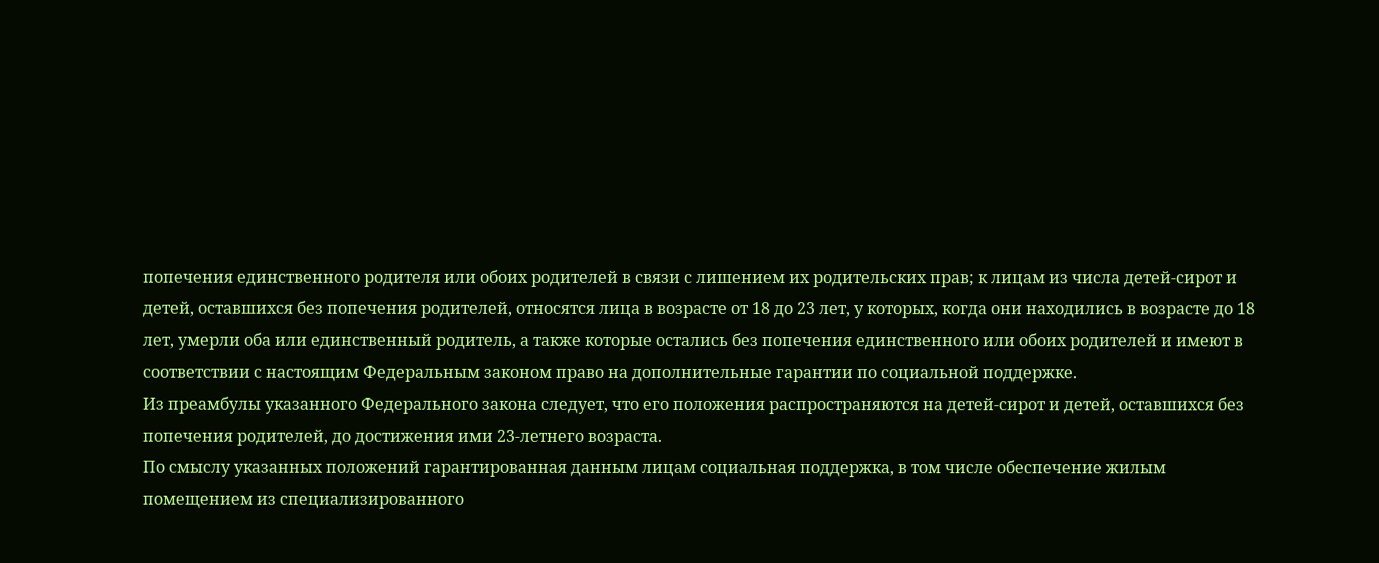попечения единственного родителя или обоих родителей в связи с лишением их родительских прав; к лицам из числа детей-сирот и детей, оставшихся без попечения родителей, относятся лица в возрасте от 18 до 23 лет, у которых, когда они находились в возрасте до 18 лет, умерли оба или единственный родитель, а также которые остались без попечения единственного или обоих родителей и имеют в соответствии с настоящим Федеральным законом право на дополнительные гарантии по социальной поддержке.
Из преамбулы указанного Федерального закона следует, что его положения распространяются на детей-сирот и детей, оставшихся без попечения родителей, до достижения ими 23-летнего возраста.
По смыслу указанных положений гарантированная данным лицам социальная поддержка, в том числе обеспечение жилым помещением из специализированного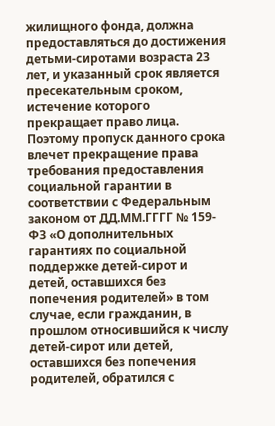жилищного фонда, должна предоставляться до достижения детьми-сиротами возраста 23 лет, и указанный срок является пресекательным сроком, истечение которого прекращает право лица. Поэтому пропуск данного срока влечет прекращение права требования предоставления социальной гарантии в соответствии с Федеральным законом от ДД.ММ.ГГГГ № 159-ФЗ «О дополнительных гарантиях по социальной поддержке детей-сирот и детей, оставшихся без попечения родителей» в том случае, если гражданин, в прошлом относившийся к числу детей-сирот или детей, оставшихся без попечения родителей, обратился с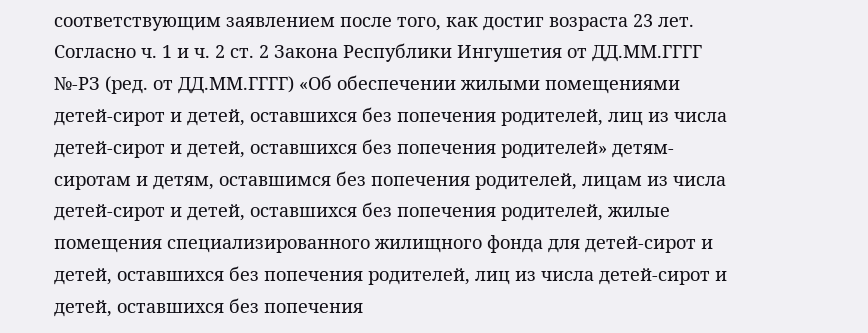соответствующим заявлением после того, как достиг возраста 23 лет.
Согласно ч. 1 и ч. 2 ст. 2 Закона Республики Ингушетия от ДД.ММ.ГГГГ №-РЗ (ред. от ДД.ММ.ГГГГ) «Об обеспечении жилыми помещениями детей-сирот и детей, оставшихся без попечения родителей, лиц из числа детей-сирот и детей, оставшихся без попечения родителей» детям-сиротам и детям, оставшимся без попечения родителей, лицам из числа детей-сирот и детей, оставшихся без попечения родителей, жилые помещения специализированного жилищного фонда для детей-сирот и детей, оставшихся без попечения родителей, лиц из числа детей-сирот и детей, оставшихся без попечения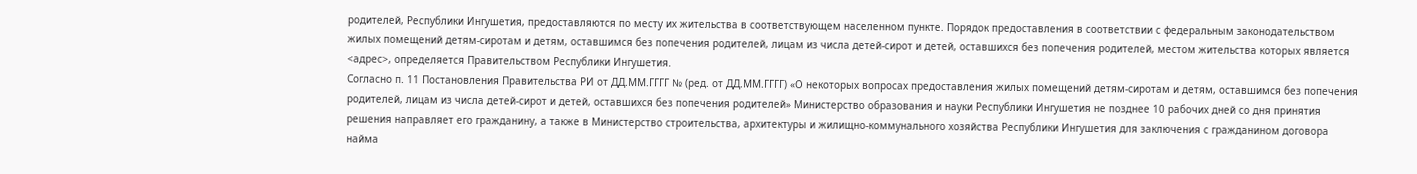родителей, Республики Ингушетия, предоставляются по месту их жительства в соответствующем населенном пункте. Порядок предоставления в соответствии с федеральным законодательством жилых помещений детям-сиротам и детям, оставшимся без попечения родителей, лицам из числа детей-сирот и детей, оставшихся без попечения родителей, местом жительства которых является <адрес>, определяется Правительством Республики Ингушетия.
Согласно п. 11 Постановления Правительства РИ от ДД.ММ.ГГГГ № (ред. от ДД.ММ.ГГГГ) «О некоторых вопросах предоставления жилых помещений детям-сиротам и детям, оставшимся без попечения родителей, лицам из числа детей-сирот и детей, оставшихся без попечения родителей» Министерство образования и науки Республики Ингушетия не позднее 10 рабочих дней со дня принятия решения направляет его гражданину, а также в Министерство строительства, архитектуры и жилищно-коммунального хозяйства Республики Ингушетия для заключения с гражданином договора найма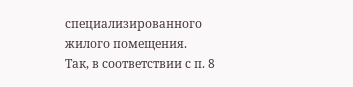специализированного жилого помещения.
Так, в соответствии с п. 8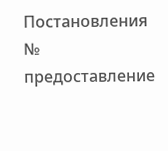Постановления № предоставление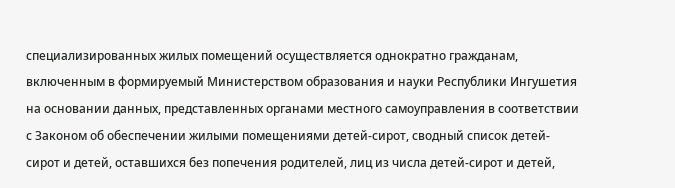специализированных жилых помещений осуществляется однократно гражданам, включенным в формируемый Министерством образования и науки Республики Ингушетия на основании данных, представленных органами местного самоуправления в соответствии с Законом об обеспечении жилыми помещениями детей-сирот, сводный список детей-сирот и детей, оставшихся без попечения родителей, лиц из числа детей-сирот и детей,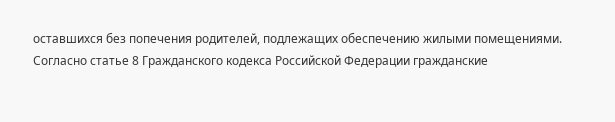оставшихся без попечения родителей, подлежащих обеспечению жилыми помещениями.
Согласно статье 8 Гражданского кодекса Российской Федерации гражданские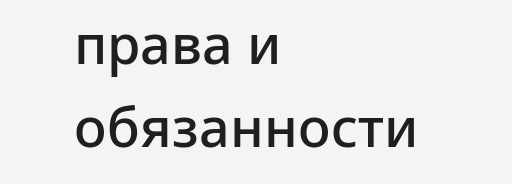права и обязанности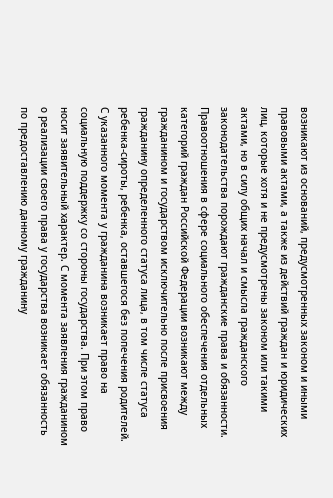возникают из оснований, предусмотренных законом и иными правовыми актами, а также из действий граждан и юридических лиц, которые хотя и не предусмотрены законом или такими актами, но в силу общих начал и смысла гражданского законодательства порождают гражданские права и обязанности.
Правоотношения в сфере социального обеспечения отдельных категорий граждан Российской Федерации возникают между гражданином и государством исключительно после присвоения гражданину определенного статуса лица, в том числе статуса ребенка-сироты, ребенка, оставшегося без попечения родителей. С указанного момента у гражданина возникает право на социальную поддержку со стороны государства. При этом право носит заявительный характер. С момента заявления гражданином о реализации своего права у государства возникает обязанность по предоставлению данному гражданину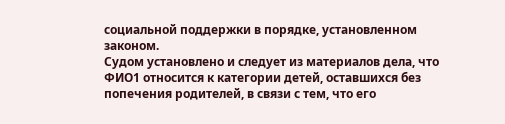социальной поддержки в порядке, установленном законом.
Судом установлено и следует из материалов дела, что ФИО1 относится к категории детей, оставшихся без попечения родителей, в связи с тем, что его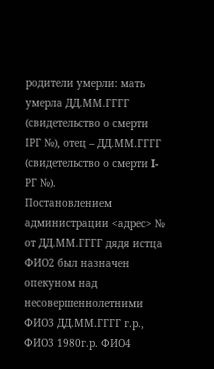родители умерли: мать умерла ДД.ММ.ГГГГ (свидетельство о смерти IРГ №), отец – ДД.ММ.ГГГГ (свидетельство о смерти I-РГ №).
Постановлением администрации <адрес> № от ДД.ММ.ГГГГ дядя истца ФИО2 был назначен опекуном над несовершеннолетними ФИО3 ДД.ММ.ГГГГ г.р., ФИО3 1980г.р. ФИО4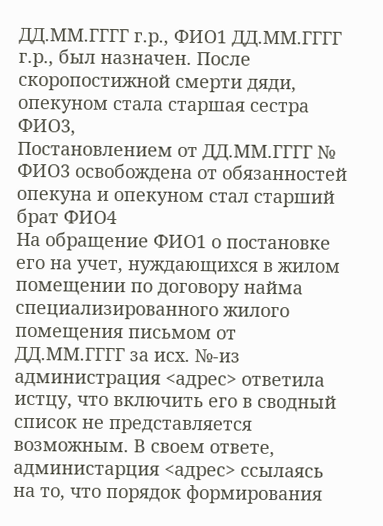ДД.ММ.ГГГГ г.р., ФИО1 ДД.ММ.ГГГГ г.р., был назначен. После скоропостижной смерти дяди, опекуном стала старшая сестра ФИО3,
Постановлением от ДД.ММ.ГГГГ № ФИО3 освобождена от обязанностей опекуна и опекуном стал старший брат ФИО4
На обращение ФИО1 о постановке его на учет, нуждающихся в жилом помещении по договору найма специализированного жилого помещения письмом от ДД.ММ.ГГГГ за исх. №-из администрация <адрес> ответила истцу, что включить его в сводный список не представляется возможным. В своем ответе, администарция <адрес> ссылаясь на то, что порядок формирования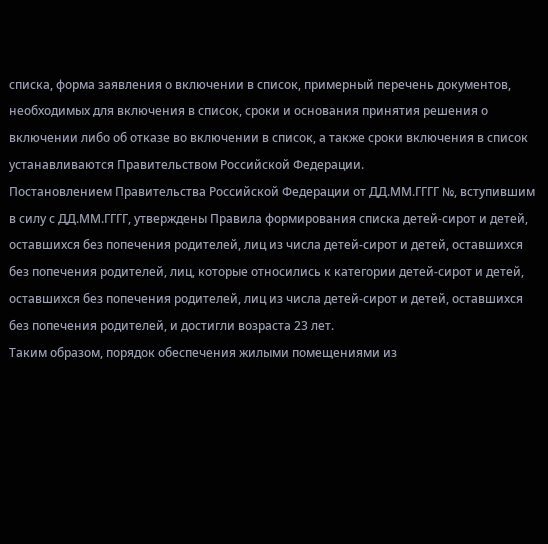списка, форма заявления о включении в список, примерный перечень документов, необходимых для включения в список, сроки и основания принятия решения о включении либо об отказе во включении в список, а также сроки включения в список устанавливаются Правительством Российской Федерации.
Постановлением Правительства Российской Федерации от ДД.ММ.ГГГГ №, вступившим в силу с ДД.ММ.ГГГГ, утверждены Правила формирования списка детей-сирот и детей, оставшихся без попечения родителей, лиц из числа детей-сирот и детей, оставшихся без попечения родителей, лиц, которые относились к категории детей-сирот и детей, оставшихся без попечения родителей, лиц из числа детей-сирот и детей, оставшихся без попечения родителей, и достигли возраста 23 лет.
Таким образом, порядок обеспечения жилыми помещениями из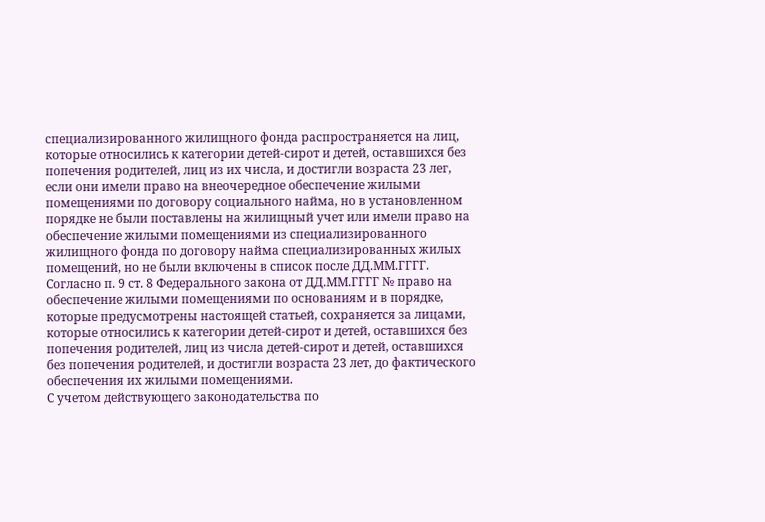специализированного жилищного фонда распространяется на лиц, которые относились к категории детей-сирот и детей, оставшихся без попечения родителей, лиц из их числа, и достигли возраста 23 лег, если они имели право на внеочередное обеспечение жилыми помещениями по договору социального найма, но в установленном порядке не были поставлены на жилищный учет или имели право на обеспечение жилыми помещениями из специализированного жилищного фонда по договору найма специализированных жилых помещений, но не были включены в список после ДД.ММ.ГГГГ.
Согласно п. 9 ст. 8 Федерального закона от ДД.ММ.ГГГГ № право на обеспечение жилыми помещениями по основаниям и в порядке, которые предусмотрены настоящей статьей, сохраняется за лицами, которые относились к категории детей-сирот и детей, оставшихся без попечения родителей, лиц из числа детей-сирот и детей, оставшихся без попечения родителей, и достигли возраста 23 лет, до фактического обеспечения их жилыми помещениями.
С учетом действующего законодательства по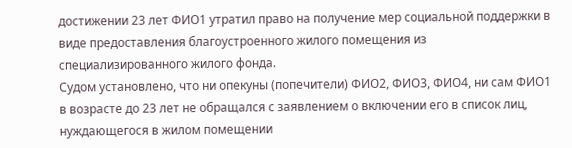достижении 23 лет ФИО1 утратил право на получение мер социальной поддержки в виде предоставления благоустроенного жилого помещения из специализированного жилого фонда.
Судом установлено, что ни опекуны (попечители) ФИО2, ФИО3, ФИО4, ни сам ФИО1 в возрасте до 23 лет не обращался с заявлением о включении его в список лиц, нуждающегося в жилом помещении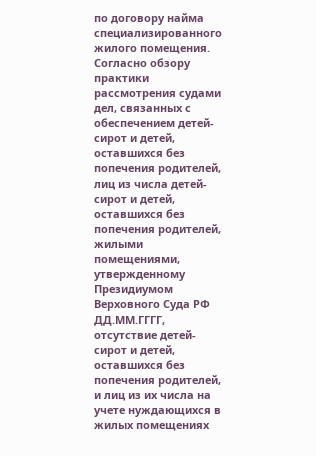по договору найма специализированного жилого помещения.
Согласно обзору практики рассмотрения судами дел, связанных с обеспечением детей-сирот и детей, оставшихся без попечения родителей, лиц из числа детей-сирот и детей, оставшихся без попечения родителей, жилыми помещениями, утвержденному Президиумом Верховного Суда РФ ДД.ММ.ГГГГ, отсутствие детей-сирот и детей, оставшихся без попечения родителей, и лиц из их числа на учете нуждающихся в жилых помещениях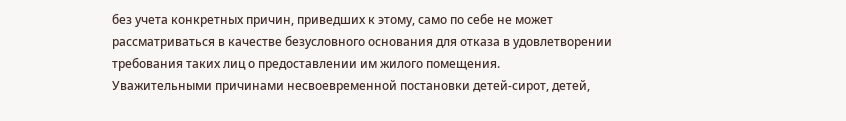без учета конкретных причин, приведших к этому, само по себе не может рассматриваться в качестве безусловного основания для отказа в удовлетворении требования таких лиц о предоставлении им жилого помещения.
Уважительными причинами несвоевременной постановки детей-сирот, детей,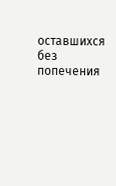оставшихся без попечения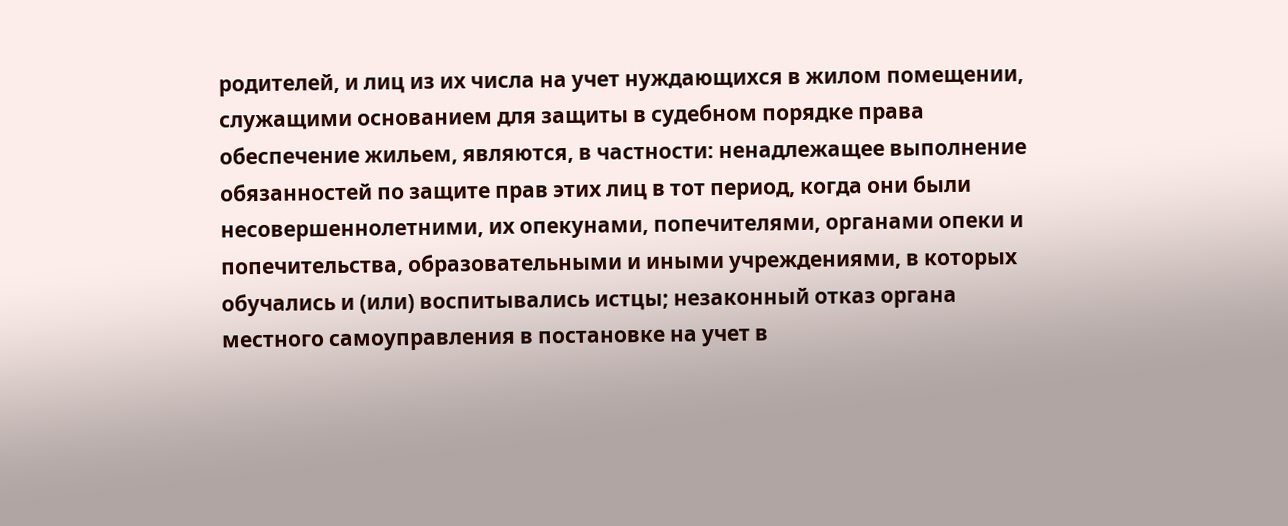родителей, и лиц из их числа на учет нуждающихся в жилом помещении, служащими основанием для защиты в судебном порядке права обеспечение жильем, являются, в частности: ненадлежащее выполнение обязанностей по защите прав этих лиц в тот период, когда они были несовершеннолетними, их опекунами, попечителями, органами опеки и попечительства, образовательными и иными учреждениями, в которых обучались и (или) воспитывались истцы; незаконный отказ органа местного самоуправления в постановке на учет в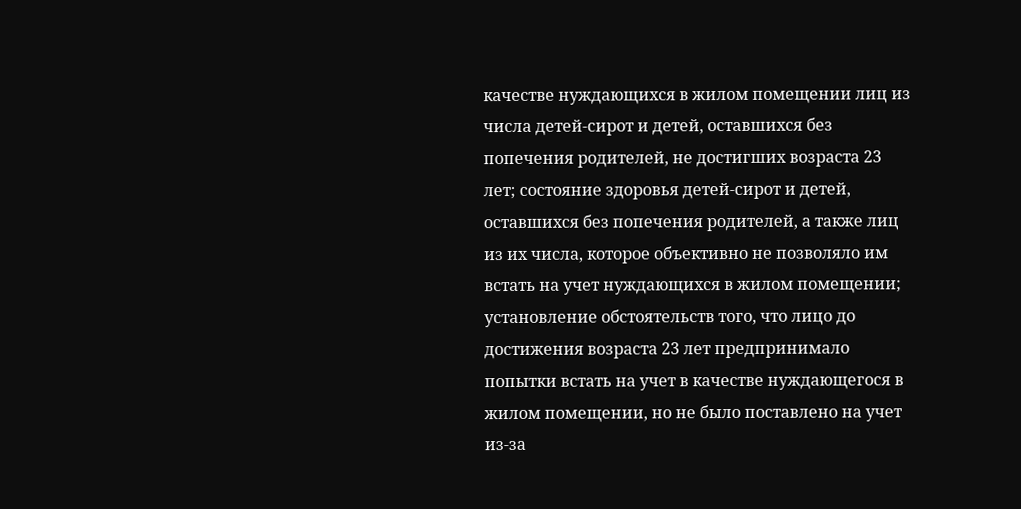качестве нуждающихся в жилом помещении лиц из числа детей-сирот и детей, оставшихся без попечения родителей, не достигших возраста 23 лет; состояние здоровья детей-сирот и детей, оставшихся без попечения родителей, а также лиц из их числа, которое объективно не позволяло им встать на учет нуждающихся в жилом помещении; установление обстоятельств того, что лицо до достижения возраста 23 лет предпринимало попытки встать на учет в качестве нуждающегося в жилом помещении, но не было поставлено на учет из-за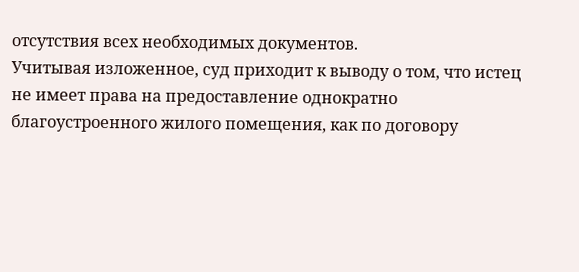отсутствия всех необходимых документов.
Учитывая изложенное, суд приходит к выводу о том, что истец не имеет права на предоставление однократно благоустроенного жилого помещения, как по договору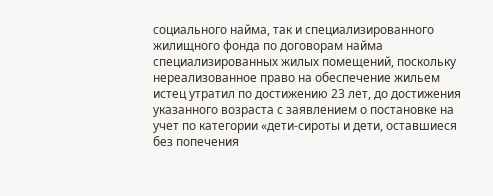социального найма, так и специализированного жилищного фонда по договорам найма специализированных жилых помещений, поскольку нереализованное право на обеспечение жильем истец утратил по достижению 23 лет, до достижения указанного возраста с заявлением о постановке на учет по категории «дети-сироты и дети, оставшиеся без попечения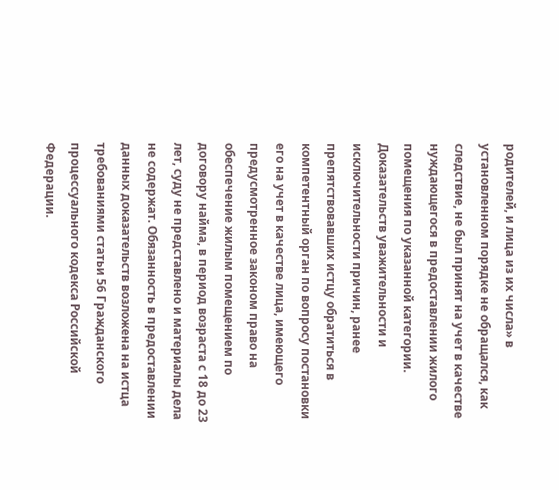родителей, и лица из их числа» в установленном порядке не обращался, как следствие, не был принят на учет в качестве нуждающегося в предоставлении жилого помещения по указанной категории.
Доказательств уважительности и исключительности причин, ранее препятствовавших истцу обратиться в компетентный орган по вопросу постановки его на учет в качестве лица, имеющего предусмотренное законом право на обеспечение жилым помещением по договору найма, в период возраста с 18 до 23 лет, суду не представлено и материалы дела не содержат. Обязанность в предоставлении данных доказательств возложена на истца требованиями статьи 56 Гражданского процессуального кодекса Российской Федерации.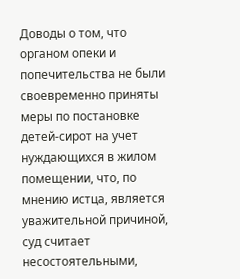Доводы о том, что органом опеки и попечительства не были своевременно приняты меры по постановке детей-сирот на учет нуждающихся в жилом помещении, что, по мнению истца, является уважительной причиной, суд считает несостоятельными,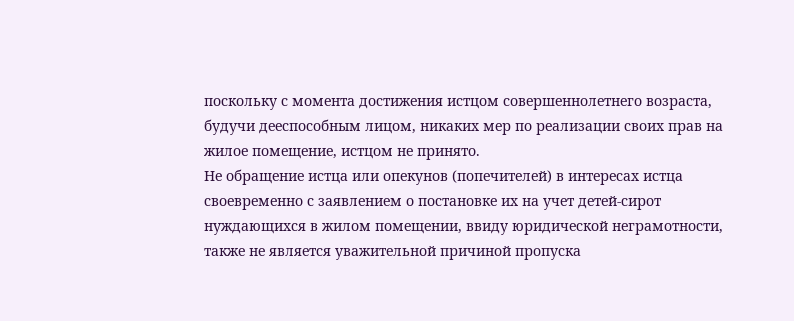поскольку с момента достижения истцом совершеннолетнего возраста, будучи дееспособным лицом, никаких мер по реализации своих прав на жилое помещение, истцом не принято.
Не обращение истца или опекунов (попечителей) в интересах истца своевременно с заявлением о постановке их на учет детей-сирот нуждающихся в жилом помещении, ввиду юридической неграмотности, также не является уважительной причиной пропуска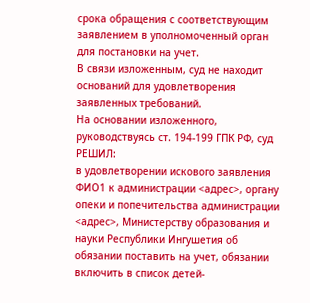срока обращения с соответствующим заявлением в уполномоченный орган для постановки на учет.
В связи изложенным, суд не находит оснований для удовлетворения заявленных требований.
На основании изложенного, руководствуясь ст. 194-199 ГПК РФ, суд
РЕШИЛ:
в удовлетворении искового заявления ФИО1 к администрации <адрес>, органу опеки и попечительства администрации <адрес>, Министерству образования и науки Республики Ингушетия об обязании поставить на учет, обязании включить в список детей-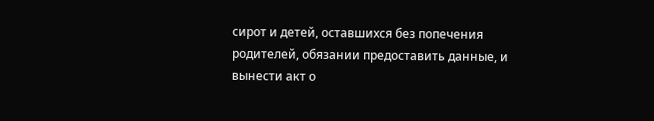сирот и детей, оставшихся без попечения родителей, обязании предоставить данные, и вынести акт о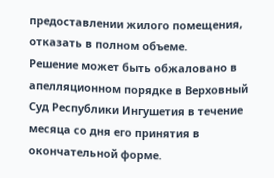предоставлении жилого помещения, отказать в полном объеме.
Решение может быть обжаловано в апелляционном порядке в Верховный Суд Республики Ингушетия в течение месяца со дня его принятия в окончательной форме.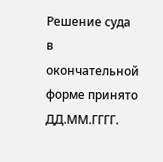Решение суда в окончательной форме принято ДД.ММ.ГГГГ.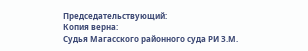Председательствующий:
Копия верна:
Судья Магасского районного суда РИ З.М.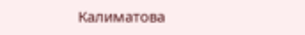Калиматова